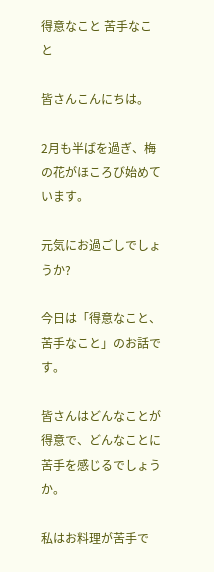得意なこと 苦手なこと

皆さんこんにちは。

2月も半ばを過ぎ、梅の花がほころび始めています。

元気にお過ごしでしょうか?

今日は「得意なこと、苦手なこと」のお話です。

皆さんはどんなことが得意で、どんなことに苦手を感じるでしょうか。

私はお料理が苦手で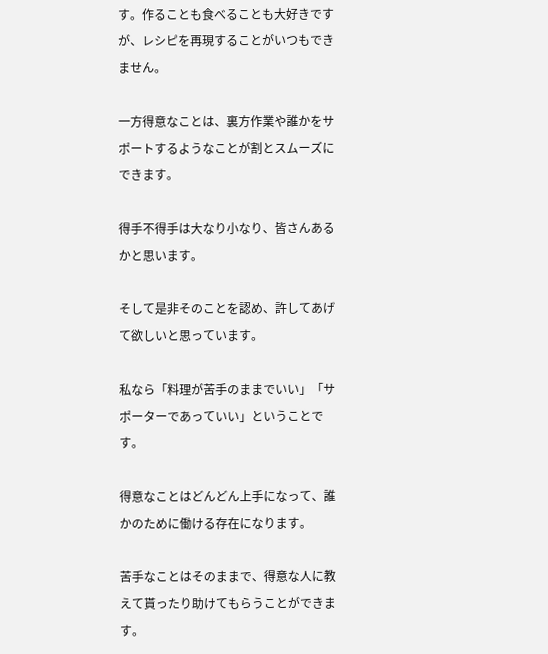す。作ることも食べることも大好きですが、レシピを再現することがいつもできません。

一方得意なことは、裏方作業や誰かをサポートするようなことが割とスムーズにできます。

得手不得手は大なり小なり、皆さんあるかと思います。

そして是非そのことを認め、許してあげて欲しいと思っています。

私なら「料理が苦手のままでいい」「サポーターであっていい」ということです。

得意なことはどんどん上手になって、誰かのために働ける存在になります。

苦手なことはそのままで、得意な人に教えて貰ったり助けてもらうことができます。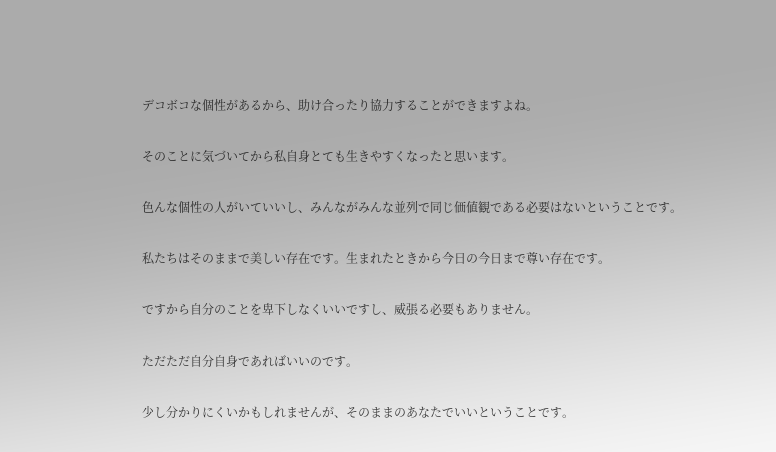デコボコな個性があるから、助け合ったり協力することができますよね。

そのことに気づいてから私自身とても生きやすくなったと思います。

色んな個性の人がいていいし、みんながみんな並列で同じ価値観である必要はないということです。

私たちはそのままで美しい存在です。生まれたときから今日の今日まで尊い存在です。

ですから自分のことを卑下しなくいいですし、威張る必要もありません。

ただただ自分自身であればいいのです。

少し分かりにくいかもしれませんが、そのままのあなたでいいということです。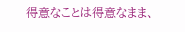得意なことは得意なまま、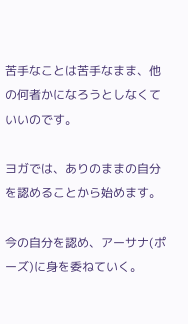苦手なことは苦手なまま、他の何者かになろうとしなくていいのです。

ヨガでは、ありのままの自分を認めることから始めます。

今の自分を認め、アーサナ(ポーズ)に身を委ねていく。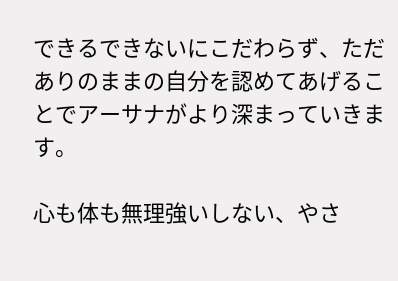できるできないにこだわらず、ただありのままの自分を認めてあげることでアーサナがより深まっていきます。

心も体も無理強いしない、やさ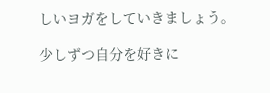しいヨガをしていきましょう。

少しずつ自分を好きに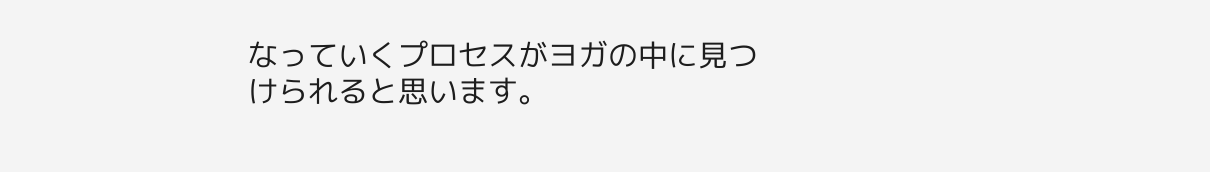なっていくプロセスがヨガの中に見つけられると思います。